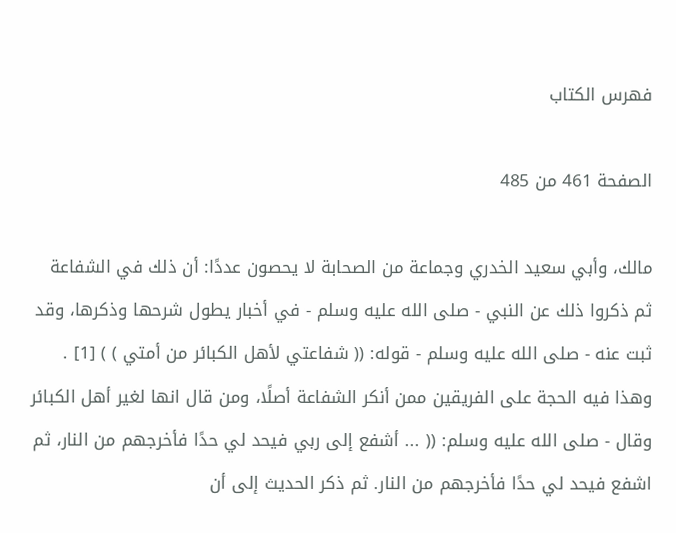فهرس الكتاب

الصفحة 461 من 485

مالك، وأبي سعيد الخدري وجماعة من الصحابة لا يحصون عددًا: أن ذلك في الشفاعة ثم ذكروا ذلك عن النبي - صلى الله عليه وسلم - في أخبار يطول شرحها وذكرها، وقد ثبت عنه - صلى الله عليه وسلم - قوله: (( شفاعتي لأهل الكبائر من أمتي ) ) [1] . وهذا فيه الحجة على الفريقين ممن أنكر الشفاعة أصلًا، ومن قال انها لغير أهل الكبائر وقال - صلى الله عليه وسلم: (( ... أشفع إلى ربي فيحد لي حدًا فأخرجهم من النار، ثم اشفع فيحد لي حدًا فأخرجهم من النار. ثم ذكر الحديث إلى أن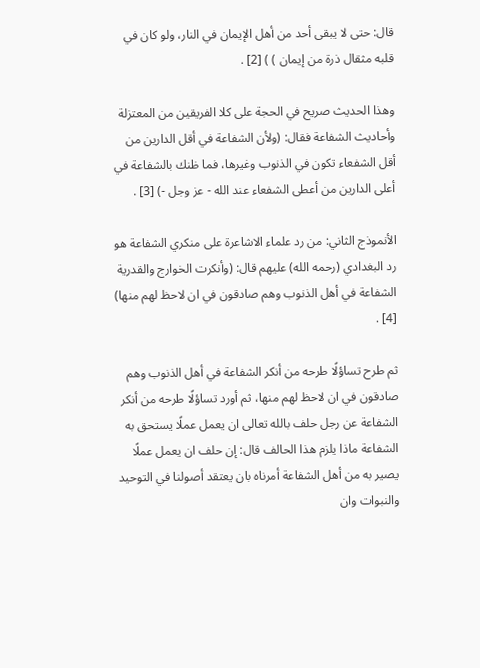قال: حتى لا يبقى أحد من أهل الإيمان في النار، ولو كان في قلبه مثقال ذرة من إيمان ) ) [2] .

وهذا الحديث صريح في الحجة على كلا الفريقين من المعتزلة وأحاديث الشفاعة فقال: (ولأن الشفاعة في أقل الدارين من أقل الشفعاء تكون في الذنوب وغيرها، فما ظنك بالشفاعة في أعلى الدارين من أعطى الشفعاء عند الله - عز وجل -) [3] .

الأنموذج الثاني: من رد علماء الاشاعرة على منكري الشفاعة هو رد البغدادي (رحمه الله) عليهم قال: (وأنكرت الخوارج والقدرية الشفاعة في أهل الذنوب وهم صادقون في ان لاحظ لهم منها) [4] .

ثم طرح تساؤلًا طرحه من أنكر الشفاعة في أهل الذنوب وهم صادقون في ان لاحظ لهم منها، ثم أورد تساؤلًا طرحه من أنكر الشفاعة عن رجل حلف بالله تعالى ان يعمل عملًا يستحق به الشفاعة ماذا يلزم هذا الحالف قال: إن حلف ان يعمل عملًا يصير به من أهل الشفاعة أمرناه بان يعتقد أصولنا في التوحيد والنبوات وان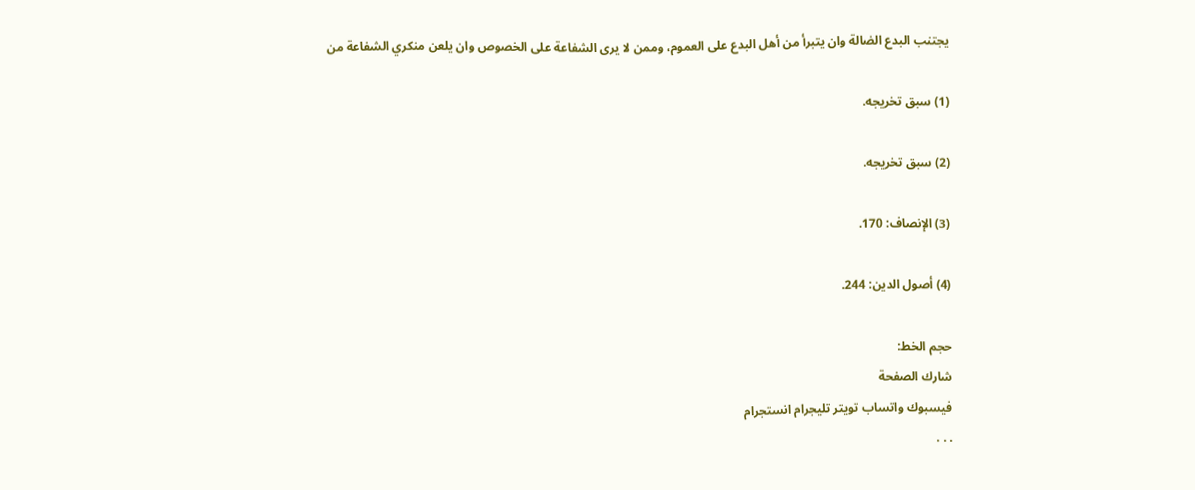يجتنب البدع الضالة وان يتبرأ من أهل البدع على العموم، وممن لا يرى الشفاعة على الخصوص وان يلعن منكري الشفاعة من

(1) سبق تخريجه.

(2) سبق تخريجه.

(3) الإنصاف: 170.

(4) أصول الدين: 244.

حجم الخط:
شارك الصفحة
فيسبوك واتساب تويتر تليجرام انستجرام
. . .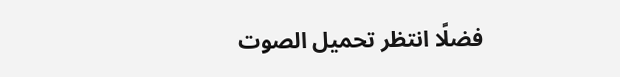فضلًا انتظر تحميل الصوت